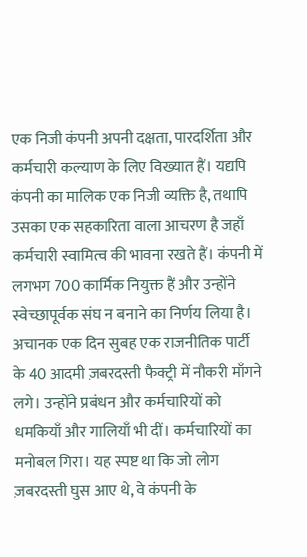एक निजी कंपनी अपनी दक्षता, पारदर्शिता और कर्मचारी कल्याण के लिए विख्यात हैं। यद्यपि कंपनी का मालिक एक निजी व्यक्ति है, तथापि उसका एक सहकारिता वाला आचरण है जहाँ कर्मचारी स्वामित्व की भावना रखते हैं। कंपनी में लगभग 700 कार्मिक नियुक्त हैं और उन्होंने स्वेच्छापूर्वक संघ न बनाने का निर्णय लिया है। अचानक एक दिन सुबह एक राजनीतिक पार्टी के 40 आदमी ज़बरदस्ती फैक्ट्री में नौकरी माँगने लगे। उन्होंने प्रबंधन और कर्मचारियों को धमकियाँ और गालियाँ भी दीं। कर्मचारियों का मनोबल गिरा। यह स्पष्ट था कि जो लोग ज़बरदस्ती घुस आए थे, वे कंपनी के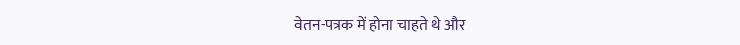वेतन-पत्रक में होना चाहते थे और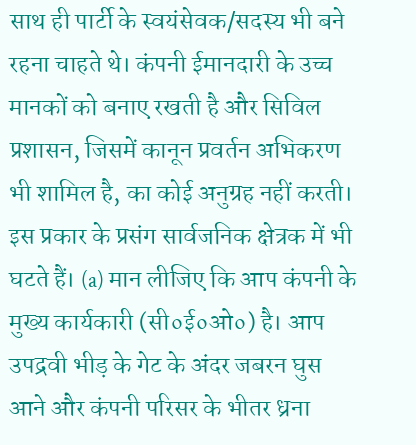साथ ही पार्टी के स्वयंसेवक/सदस्य भी बने रहना चाहते थे। कंपनी ईमानदारी के उच्च मानकों को बनाए रखती है और सिविल प्रशासन, जिसमें कानून प्रवर्तन अभिकरण भी शामिल है, का कोई अनुग्रह नहीं करती। इस प्रकार के प्रसंग सार्वजनिक क्षेत्रक में भी घटते हैं। (a) मान लीजिए कि आप कंपनी के मुख्य कार्यकारी (सी०ई०ओ०) है। आप उपद्रवी भीड़ के गेट के अंदर जबरन घुस आने और कंपनी परिसर के भीतर ध्रना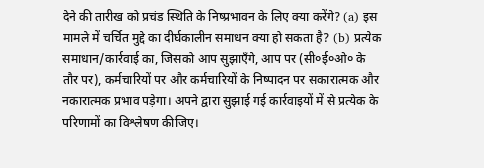देने की तारीख को प्रचंड स्थिति के निष्प्रभावन के लिए क्या करेंगे? (a) इस मामले में चर्चित मुद्दे का दीर्घकालीन समाधन क्या हो सकता है? (b) प्रत्येक समाधान/कार्रवाई का, जिसको आप सुझाएँगे, आप पर (सी०ई०ओ० के तौर पर), कर्मचारियों पर और कर्मचारियों के निष्पादन पर सकारात्मक और नकारात्मक प्रभाव पड़ेगा। अपने द्वारा सुझाई गई कार्रवाइयों में से प्रत्येक के परिणामों का विश्लेषण कीजिए।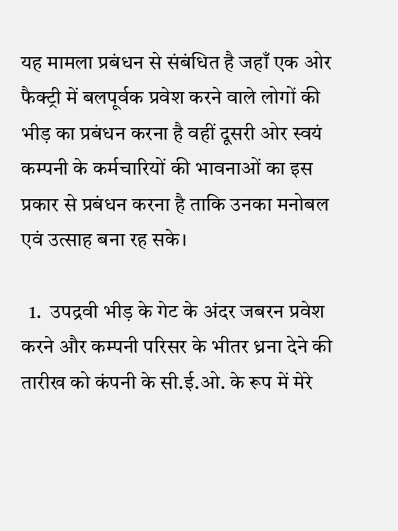यह मामला प्रबंधन से संबंधित है जहाँ एक ओर फैक्ट्री में बलपूर्वक प्रवेश करने वाले लोगों की भीड़ का प्रबंधन करना है वहीं दूसरी ओर स्वयं कम्पनी के कर्मचारियों की भावनाओं का इस प्रकार से प्रबंधन करना है ताकि उनका मनोबल एवं उत्साह बना रह सके।

  1.  उपद्रवी भीड़ के गेट के अंदर जबरन प्रवेश करने और कम्पनी परिसर के भीतर ध्रना देने की तारीख को कंपनी के सी.ई.ओ. के रूप में मेरे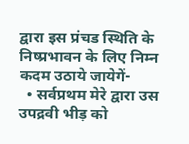द्वारा इस प्रंचड स्थिति के निष्प्रभावन के लिए निम्न कदम उठाये जायेगें-
  • सर्वप्रथम मेरे द्वारा उस उपद्रवी भीड़ को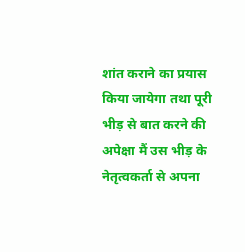शांत कराने का प्रयास किया जायेगा तथा पूरी भीड़ से बात करने की अपेक्षा मैं उस भीड़ के नेतृत्वकर्ता से अपना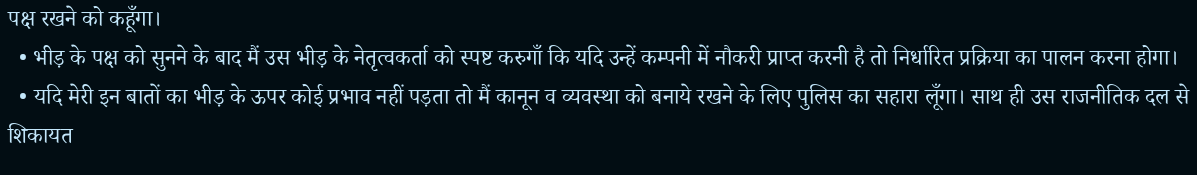पक्ष रखने को कहूँगा।
  • भीड़ के पक्ष को सुनने के बाद मैं उस भीड़ के नेतृत्वकर्ता को स्पष्ट करुगाँ कि यदि उन्हें कम्पनी में नौकरी प्राप्त करनी है तो निर्धारित प्रक्रिया का पालन करना होगा।
  • यदि मेरी इन बातों का भीड़ के ऊपर कोई प्रभाव नहीं पड़ता तो मैं कानून व व्यवस्था को बनाये रखने के लिए पुलिस का सहारा लूँगा। साथ ही उस राजनीतिक दल से शिकायत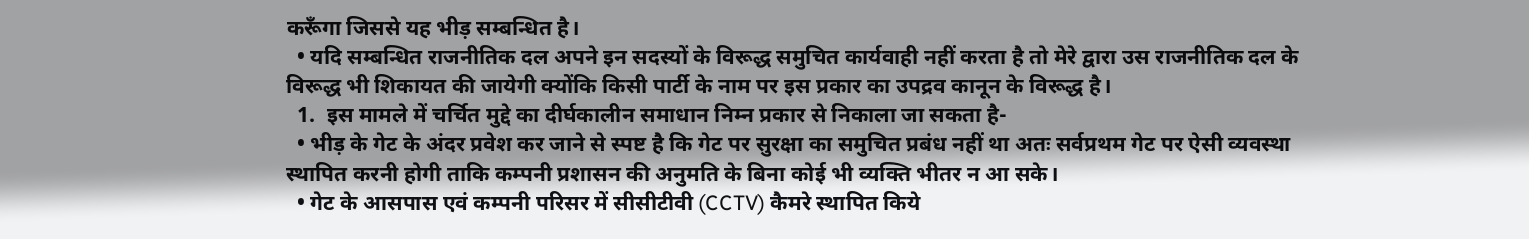करूँगा जिससे यह भीड़ सम्बन्धित है।
  • यदि सम्बन्धित राजनीतिक दल अपने इन सदस्यों के विरूद्ध समुचित कार्यवाही नहीं करता है तो मेरे द्वारा उस राजनीतिक दल के विरूद्ध भी शिकायत की जायेगी क्योंकि किसी पार्टी के नाम पर इस प्रकार का उपद्रव कानून के विरूद्ध है।
  1.  इस मामले में चर्चित मुद्दे का दीर्घकालीन समाधान निम्न प्रकार से निकाला जा सकता है-
  • भीड़ के गेट के अंदर प्रवेश कर जाने से स्पष्ट है कि गेट पर सुरक्षा का समुचित प्रबंध नहीं था अतः सर्वप्रथम गेट पर ऐसी व्यवस्था स्थापित करनी होगी ताकि कम्पनी प्रशासन की अनुमति के बिना कोई भी व्यक्ति भीतर न आ सके।
  • गेट के आसपास एवं कम्पनी परिसर में सीसीटीवी (CCTV) कैमरे स्थापित किये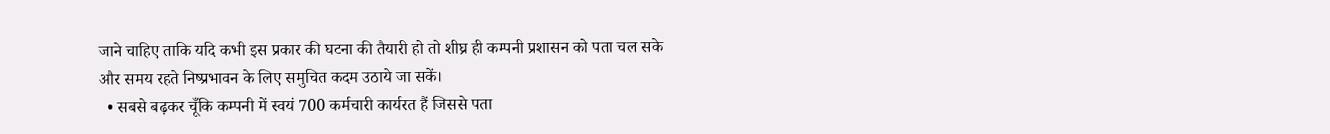जाने चाहिए ताकि यदि कभी इस प्रकार की घटना की तैयारी हो तो शीघ्र ही कम्पनी प्रशासन को पता चल सके और समय रहते निष्प्रभावन के लिए समुचित कदम उठाये जा सकें।
  • सबसे बढ़कर चूँकि कम्पनी में स्वयं 700 कर्मचारी कार्यरत हैं जिससे पता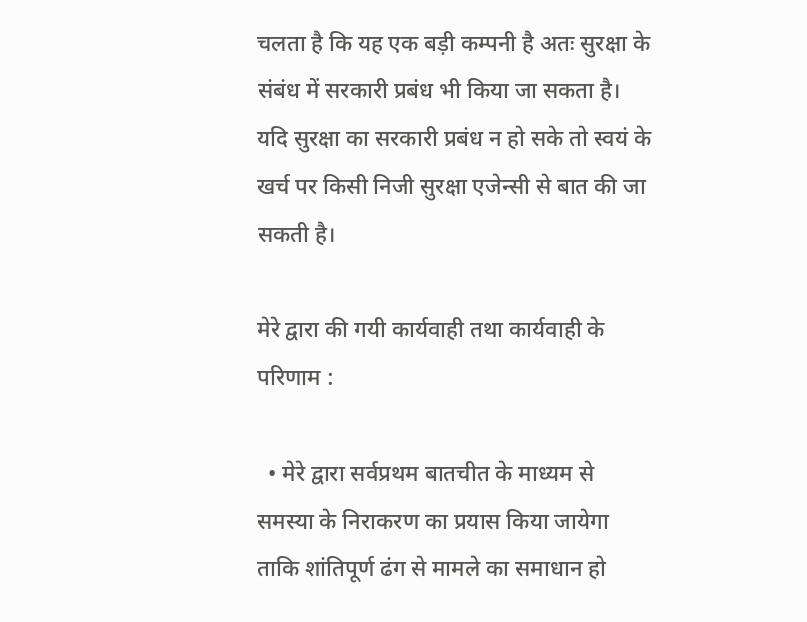चलता है कि यह एक बड़ी कम्पनी है अतः सुरक्षा के संबंध में सरकारी प्रबंध भी किया जा सकता है। यदि सुरक्षा का सरकारी प्रबंध न हो सके तो स्वयं के खर्च पर किसी निजी सुरक्षा एजेन्सी से बात की जा सकती है।

मेरे द्वारा की गयी कार्यवाही तथा कार्यवाही के परिणाम :

  • मेरे द्वारा सर्वप्रथम बातचीत के माध्यम से समस्या के निराकरण का प्रयास किया जायेगा ताकि शांतिपूर्ण ढंग से मामले का समाधान हो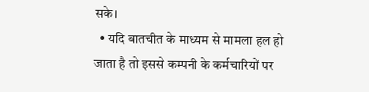सके।
  • यदि बातचीत के माध्यम से मामला हल हो जाता है तो इससे कम्पनी के कर्मचारियों पर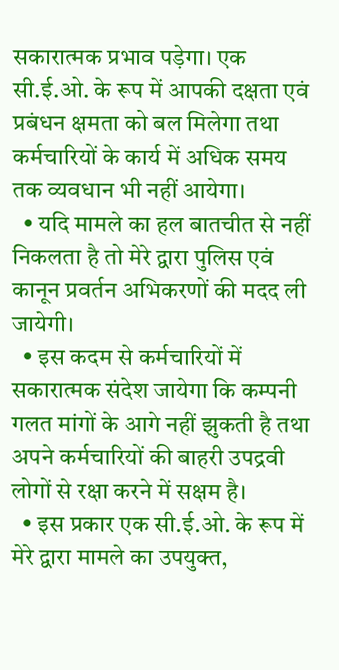सकारात्मक प्रभाव पड़ेगा। एक सी.ई.ओ. के रूप में आपकी दक्षता एवं प्रबंधन क्षमता को बल मिलेगा तथा कर्मचारियों के कार्य में अधिक समय तक व्यवधान भी नहीं आयेगा।
  • यदि मामले का हल बातचीत से नहीं निकलता है तो मेरे द्वारा पुलिस एवं कानून प्रवर्तन अभिकरणों की मदद ली जायेगी।
  • इस कदम से कर्मचारियों में सकारात्मक संदेश जायेगा कि कम्पनी गलत मांगों के आगे नहीं झुकती है तथा अपने कर्मचारियों की बाहरी उपद्रवी लोगों से रक्षा करने में सक्षम है।
  • इस प्रकार एक सी.ई.ओ. के रूप में मेरे द्वारा मामले का उपयुक्त,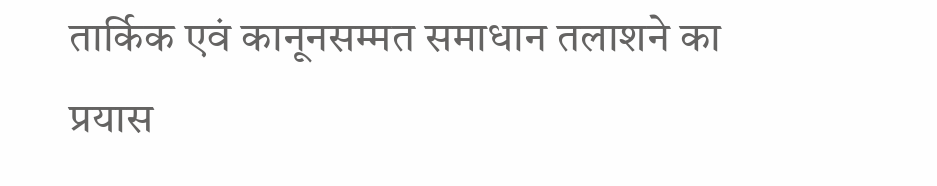तार्किक एवं कानूनसम्मत समाधान तलाशने का प्रयास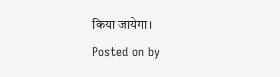किया जायेगा।
Posted on by